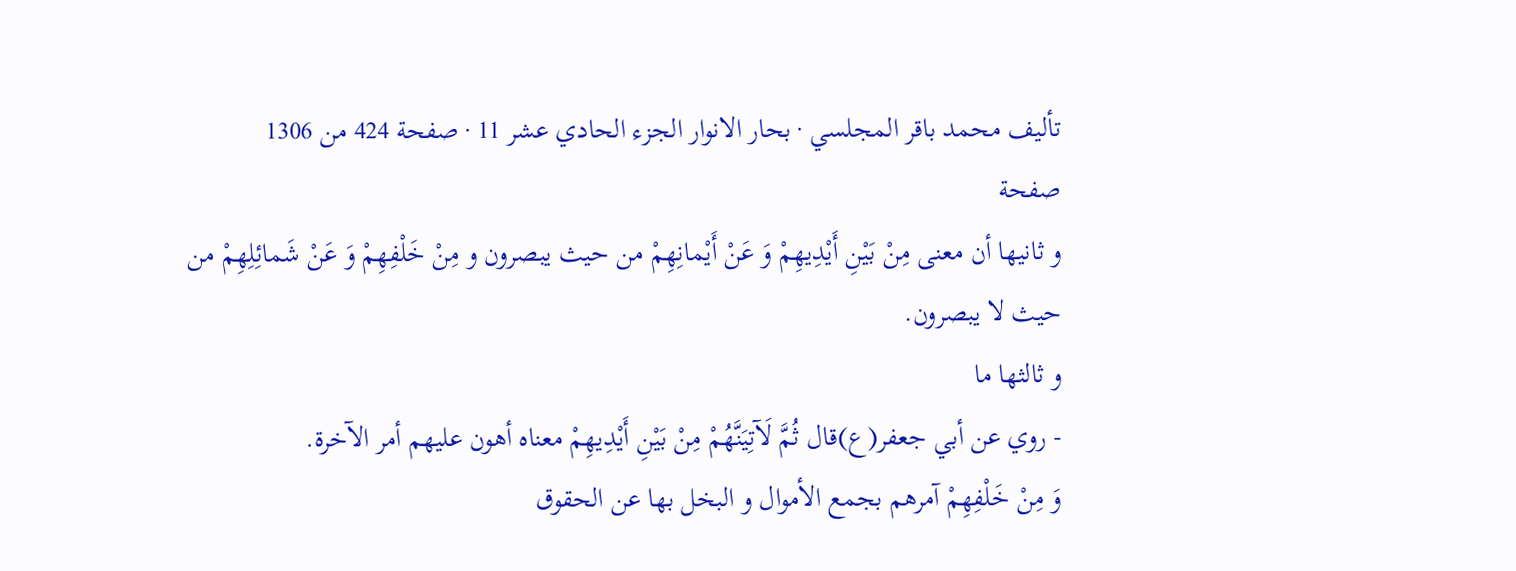تأليف محمد باقر المجلسي · بحار الانوار الجزء الحادي عشر 11 · صفحة 424 من 1306
صفحة
و ثانيها أن معنى مِنْ بَيْنِ أَيْدِيهِمْ وَ عَنْ أَيْمانِهِمْ من حيث يبصرون و مِنْ خَلْفِهِمْ وَ عَنْ شَمائِلِهِمْ من حيث لا يبصرون.
و ثالثها ما
- روي عن أبي جعفر(ع)قال ثُمَّ لَآتِيَنَّهُمْ مِنْ بَيْنِ أَيْدِيهِمْ معناه أهون عليهم أمر الآخرة.
وَ مِنْ خَلْفِهِمْ آمرهم بجمع الأموال و البخل بها عن الحقوق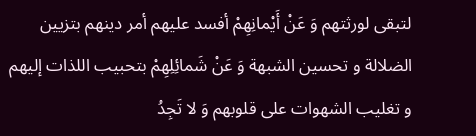لتبقى لورثتهم وَ عَنْ أَيْمانِهِمْ أفسد عليهم أمر دينهم بتزيين الضلالة و تحسين الشبهة وَ عَنْ شَمائِلِهِمْ بتحبيب اللذات إليهم و تغليب الشهوات على قلوبهم وَ لا تَجِدُ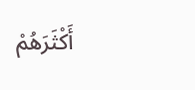أَكْثَرَهُمْ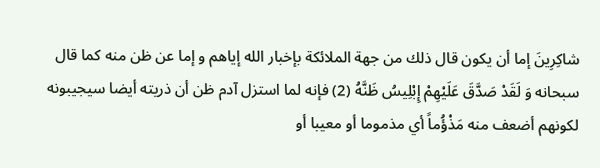شاكِرِينَ إما أن يكون قال ذلك من جهة الملائكة بإخبار الله إياهم و إما عن ظن منه كما قال سبحانه وَ لَقَدْ صَدَّقَ عَلَيْهِمْ إِبْلِيسُ ظَنَّهُ (2) فإنه لما استزل آدم ظن أن ذريته أيضا سيجيبونه لكونهم أضعف منه مَذْؤُماً أي مذموما أو معيبا أو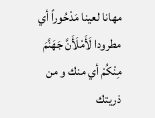مهانا لعينا مَدْحُوراً أي مطرودا لَأَمْلَأَنَّ جَهَنَّمَ مِنْكُمْ أي منك و من ذريتك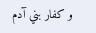و كفار بني آدم